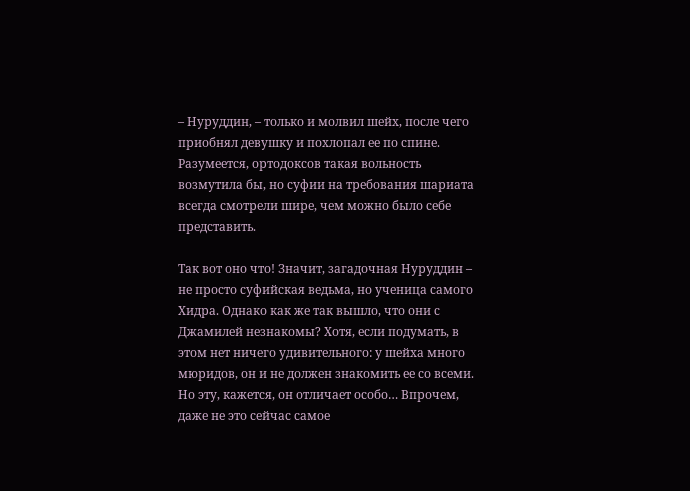– Нуруддин, – только и молвил шейх, после чего приобнял девушку и похлопал ее по спине. Разумеется, ортодоксов такая вольность возмутила бы, но суфии на требования шариата всегда смотрели шире, чем можно было себе представить.

Так вот оно что! Значит, загадочная Нуруддин – не просто суфийская ведьма, но ученица самого Хидра. Однако как же так вышло, что они с Джамилей незнакомы? Хотя, если подумать, в этом нет ничего удивительного: у шейха много мюридов, он и не должен знакомить ее со всеми. Но эту, кажется, он отличает особо… Впрочем, даже не это сейчас самое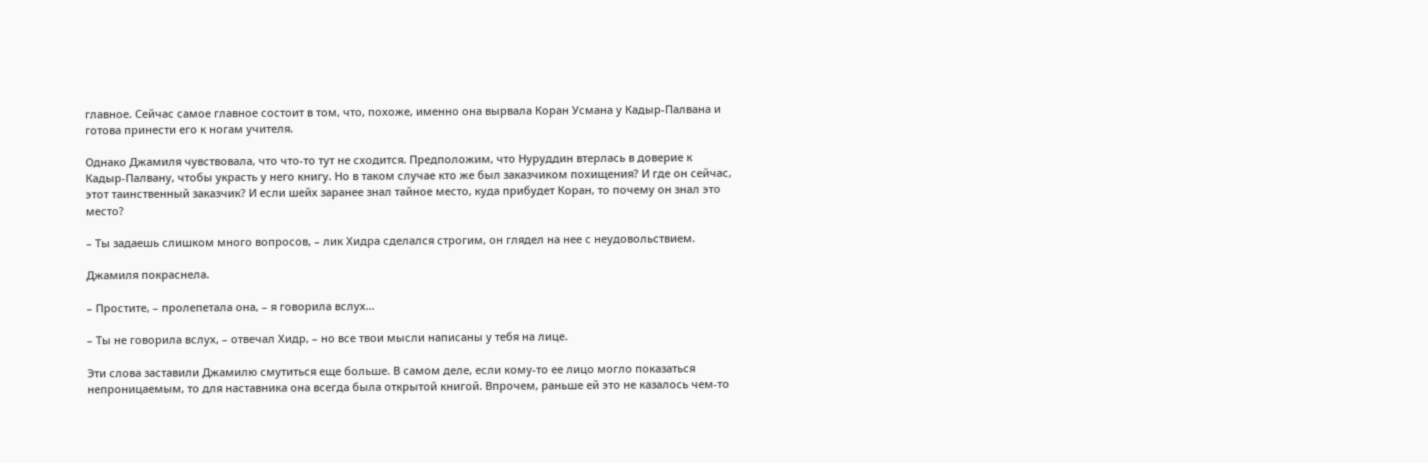главное. Сейчас самое главное состоит в том, что, похоже, именно она вырвала Коран Усмана у Кадыр-Палвана и готова принести его к ногам учителя.

Однако Джамиля чувствовала, что что-то тут не сходится. Предположим, что Нуруддин втерлась в доверие к Кадыр-Палвану, чтобы украсть у него книгу. Но в таком случае кто же был заказчиком похищения? И где он сейчас, этот таинственный заказчик? И если шейх заранее знал тайное место, куда прибудет Коран, то почему он знал это место?

– Ты задаешь слишком много вопросов, – лик Хидра сделался строгим, он глядел на нее с неудовольствием.

Джамиля покраснела.

– Простите, – пролепетала она, – я говорила вслух…

– Ты не говорила вслух, – отвечал Хидр, – но все твои мысли написаны у тебя на лице.

Эти слова заставили Джамилю смутиться еще больше. В самом деле, если кому-то ее лицо могло показаться непроницаемым, то для наставника она всегда была открытой книгой. Впрочем, раньше ей это не казалось чем-то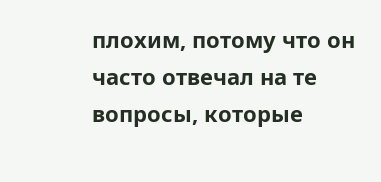плохим, потому что он часто отвечал на те вопросы, которые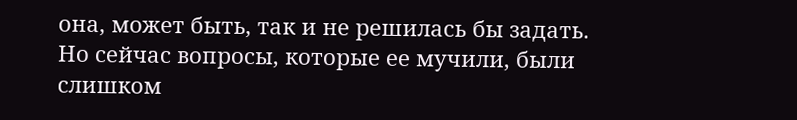она, может быть, так и не решилась бы задать. Но сейчас вопросы, которые ее мучили, были слишком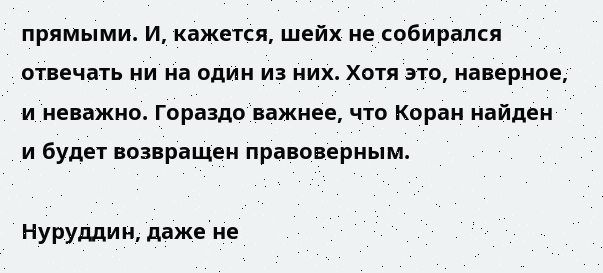прямыми. И, кажется, шейх не собирался отвечать ни на один из них. Хотя это, наверное, и неважно. Гораздо важнее, что Коран найден и будет возвращен правоверным.

Нуруддин, даже не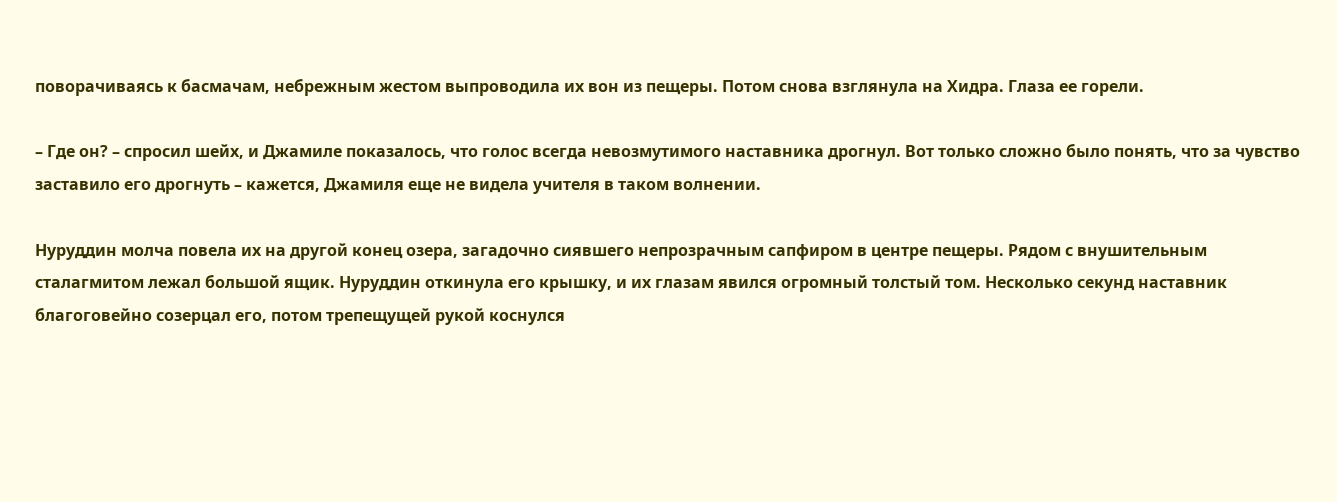поворачиваясь к басмачам, небрежным жестом выпроводила их вон из пещеры. Потом снова взглянула на Хидра. Глаза ее горели.

– Где он? – спросил шейх, и Джамиле показалось, что голос всегда невозмутимого наставника дрогнул. Вот только сложно было понять, что за чувство заставило его дрогнуть – кажется, Джамиля еще не видела учителя в таком волнении.

Нуруддин молча повела их на другой конец озера, загадочно сиявшего непрозрачным сапфиром в центре пещеры. Рядом с внушительным сталагмитом лежал большой ящик. Нуруддин откинула его крышку, и их глазам явился огромный толстый том. Несколько секунд наставник благоговейно созерцал его, потом трепещущей рукой коснулся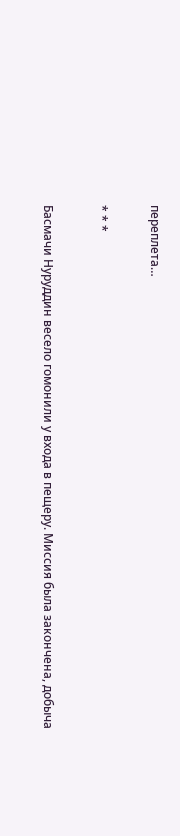переплета…

* * *

Басмачи Нуруддин весело гомонили у входа в пещеру. Миссия была закончена, добыча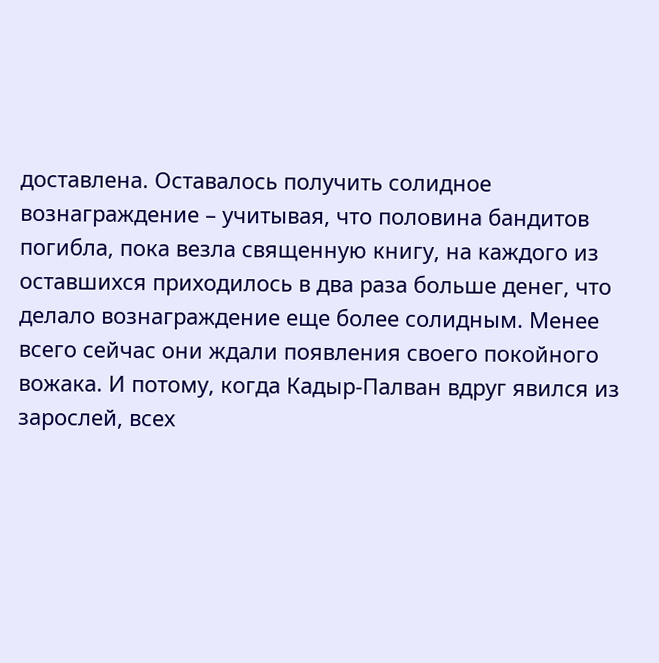доставлена. Оставалось получить солидное вознаграждение – учитывая, что половина бандитов погибла, пока везла священную книгу, на каждого из оставшихся приходилось в два раза больше денег, что делало вознаграждение еще более солидным. Менее всего сейчас они ждали появления своего покойного вожака. И потому, когда Кадыр-Палван вдруг явился из зарослей, всех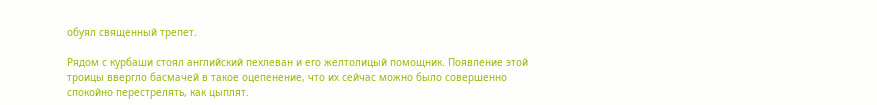обуял священный трепет.

Рядом с курбаши стоял английский пехлеван и его желтолицый помощник. Появление этой троицы ввергло басмачей в такое оцепенение, что их сейчас можно было совершенно спокойно перестрелять, как цыплят.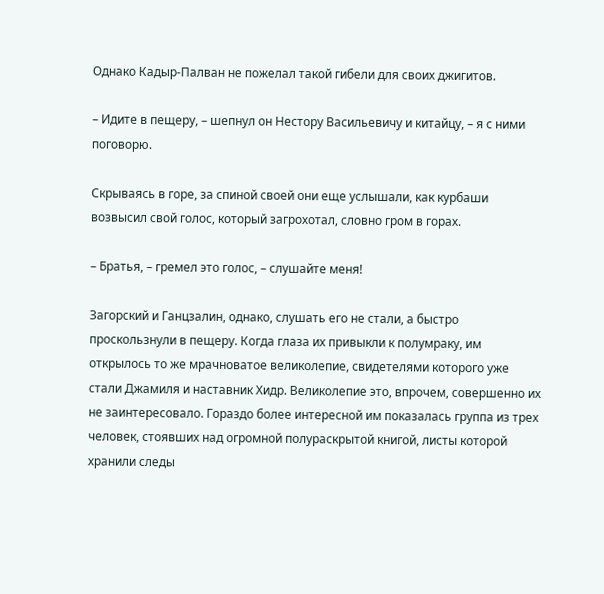Однако Кадыр-Палван не пожелал такой гибели для своих джигитов.

– Идите в пещеру, – шепнул он Нестору Васильевичу и китайцу, – я с ними поговорю.

Скрываясь в горе, за спиной своей они еще услышали, как курбаши возвысил свой голос, который загрохотал, словно гром в горах.

– Братья, – гремел это голос, – слушайте меня!

Загорский и Ганцзалин, однако, слушать его не стали, а быстро проскользнули в пещеру. Когда глаза их привыкли к полумраку, им открылось то же мрачноватое великолепие, свидетелями которого уже стали Джамиля и наставник Хидр. Великолепие это, впрочем, совершенно их не заинтересовало. Гораздо более интересной им показалась группа из трех человек, стоявших над огромной полураскрытой книгой, листы которой хранили следы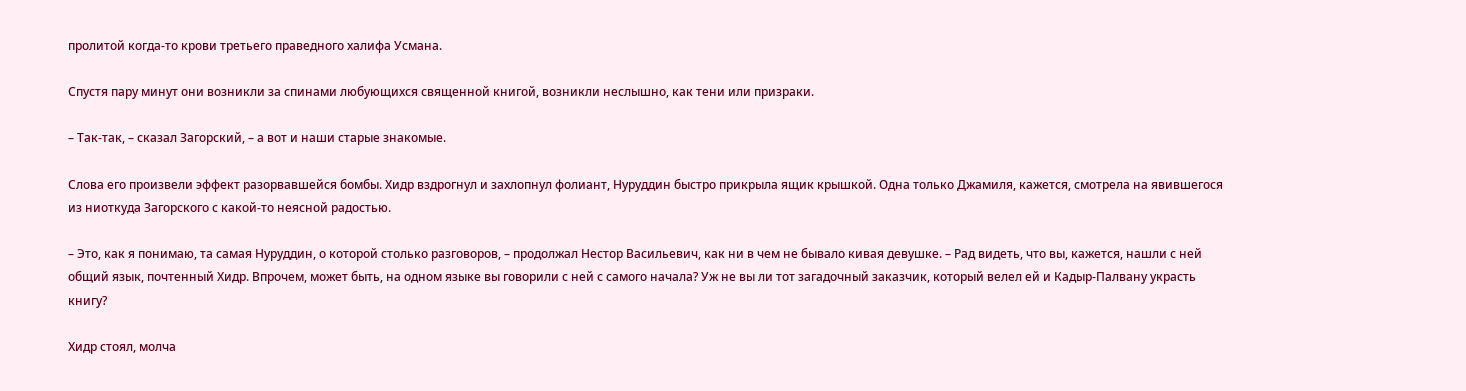пролитой когда-то крови третьего праведного халифа Усмана.

Спустя пару минут они возникли за спинами любующихся священной книгой, возникли неслышно, как тени или призраки.

– Так-так, – сказал Загорский, – а вот и наши старые знакомые.

Слова его произвели эффект разорвавшейся бомбы. Хидр вздрогнул и захлопнул фолиант, Нуруддин быстро прикрыла ящик крышкой. Одна только Джамиля, кажется, смотрела на явившегося из ниоткуда Загорского с какой-то неясной радостью.

– Это, как я понимаю, та самая Нуруддин, о которой столько разговоров, – продолжал Нестор Васильевич, как ни в чем не бывало кивая девушке. – Рад видеть, что вы, кажется, нашли с ней общий язык, почтенный Хидр. Впрочем, может быть, на одном языке вы говорили с ней с самого начала? Уж не вы ли тот загадочный заказчик, который велел ей и Кадыр-Палвану украсть книгу?

Хидр стоял, молча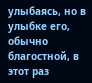улыбаясь, но в улыбке его, обычно благостной, в этот раз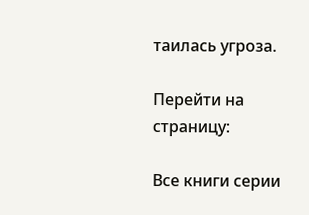таилась угроза.

Перейти на страницу:

Все книги серии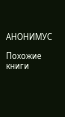АНОНИМУС

Похожие книги